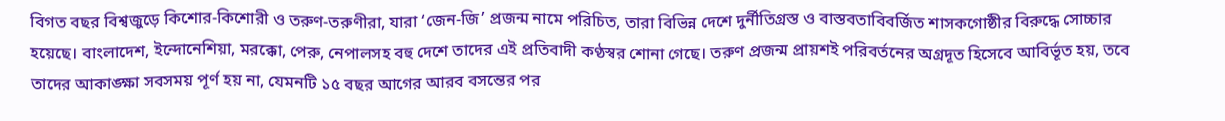বিগত বছর বিশ্বজুড়ে কিশোর-কিশোরী ও তরুণ-তরুণীরা, যারা ‘জেন-জি’ প্রজন্ম নামে পরিচিত, তারা বিভিন্ন দেশে দুর্নীতিগ্রস্ত ও বাস্তবতাবিবর্জিত শাসকগোষ্ঠীর বিরুদ্ধে সোচ্চার হয়েছে। বাংলাদেশ, ইন্দোনেশিয়া, মরক্কো, পেরু, নেপালসহ বহু দেশে তাদের এই প্রতিবাদী কণ্ঠস্বর শোনা গেছে। তরুণ প্রজন্ম প্রায়শই পরিবর্তনের অগ্রদূত হিসেবে আবির্ভূত হয়, তবে তাদের আকাঙ্ক্ষা সবসময় পূর্ণ হয় না, যেমনটি ১৫ বছর আগের আরব বসন্তের পর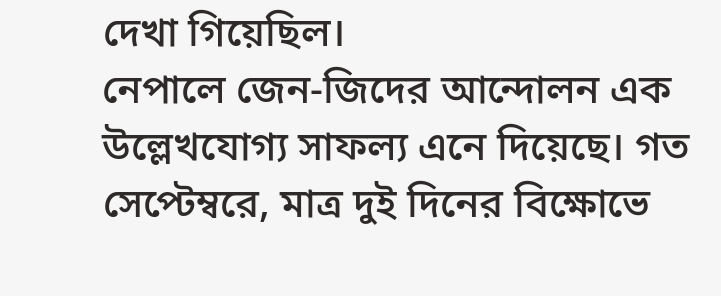দেখা গিয়েছিল।
নেপালে জেন-জিদের আন্দোলন এক উল্লেখযোগ্য সাফল্য এনে দিয়েছে। গত সেপ্টেম্বরে, মাত্র দুই দিনের বিক্ষোভে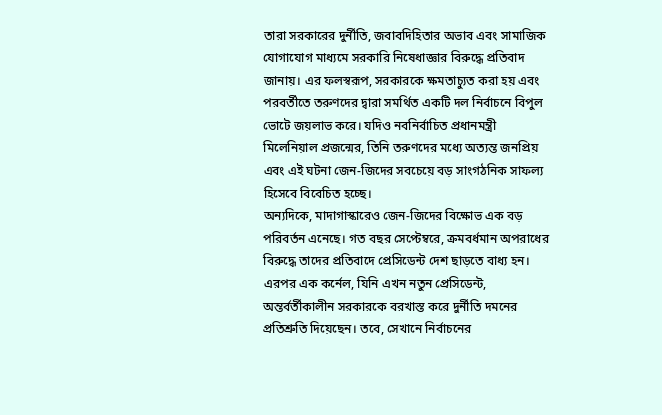তারা সরকারের দুর্নীতি, জবাবদিহিতার অভাব এবং সামাজিক যোগাযোগ মাধ্যমে সরকারি নিষেধাজ্ঞার বিরুদ্ধে প্রতিবাদ জানায়। এর ফলস্বরূপ, সরকারকে ক্ষমতাচ্যুত করা হয় এবং পরবর্তীতে তরুণদের দ্বারা সমর্থিত একটি দল নির্বাচনে বিপুল ভোটে জয়লাভ করে। যদিও নবনির্বাচিত প্রধানমন্ত্রী মিলেনিয়াল প্রজন্মের, তিনি তরুণদের মধ্যে অত্যন্ত জনপ্রিয় এবং এই ঘটনা জেন-জিদের সবচেয়ে বড় সাংগঠনিক সাফল্য হিসেবে বিবেচিত হচ্ছে।
অন্যদিকে, মাদাগাস্কারেও জেন-জিদের বিক্ষোভ এক বড় পরিবর্তন এনেছে। গত বছর সেপ্টেম্বরে, ক্রমবর্ধমান অপরাধের বিরুদ্ধে তাদের প্রতিবাদে প্রেসিডেন্ট দেশ ছাড়তে বাধ্য হন। এরপর এক কর্নেল, যিনি এখন নতুন প্রেসিডেন্ট, অন্তর্বর্তীকালীন সরকারকে বরখাস্ত করে দুর্নীতি দমনের প্রতিশ্রুতি দিয়েছেন। তবে, সেখানে নির্বাচনের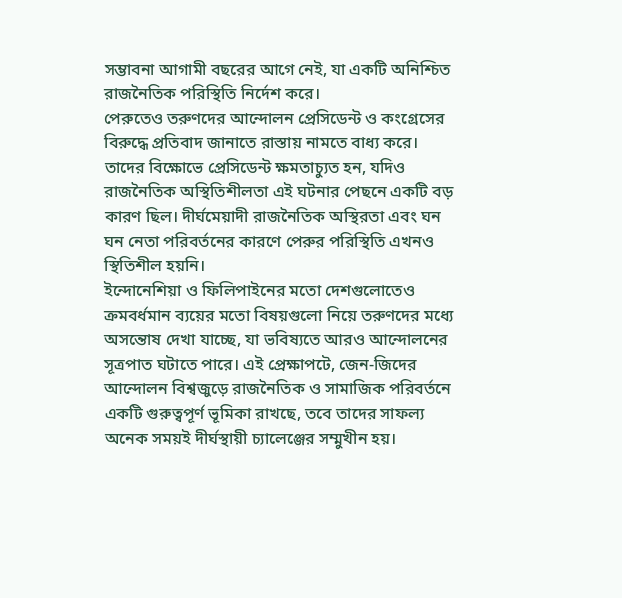সম্ভাবনা আগামী বছরের আগে নেই, যা একটি অনিশ্চিত রাজনৈতিক পরিস্থিতি নির্দেশ করে।
পেরুতেও তরুণদের আন্দোলন প্রেসিডেন্ট ও কংগ্রেসের বিরুদ্ধে প্রতিবাদ জানাতে রাস্তায় নামতে বাধ্য করে। তাদের বিক্ষোভে প্রেসিডেন্ট ক্ষমতাচ্যুত হন, যদিও রাজনৈতিক অস্থিতিশীলতা এই ঘটনার পেছনে একটি বড় কারণ ছিল। দীর্ঘমেয়াদী রাজনৈতিক অস্থিরতা এবং ঘন ঘন নেতা পরিবর্তনের কারণে পেরুর পরিস্থিতি এখনও স্থিতিশীল হয়নি।
ইন্দোনেশিয়া ও ফিলিপাইনের মতো দেশগুলোতেও ক্রমবর্ধমান ব্যয়ের মতো বিষয়গুলো নিয়ে তরুণদের মধ্যে অসন্তোষ দেখা যাচ্ছে, যা ভবিষ্যতে আরও আন্দোলনের সূত্রপাত ঘটাতে পারে। এই প্রেক্ষাপটে, জেন-জিদের আন্দোলন বিশ্বজুড়ে রাজনৈতিক ও সামাজিক পরিবর্তনে একটি গুরুত্বপূর্ণ ভূমিকা রাখছে, তবে তাদের সাফল্য অনেক সময়ই দীর্ঘস্থায়ী চ্যালেঞ্জের সম্মুখীন হয়।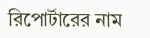রিপোর্টারের নাম